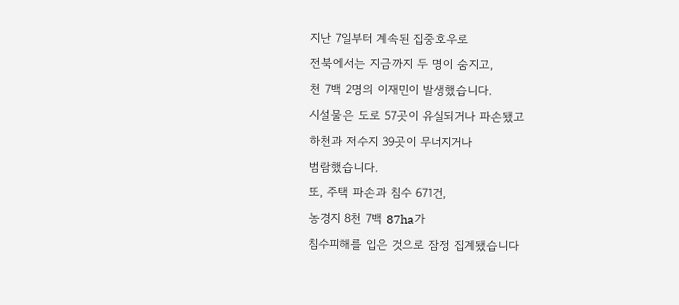지난 7일부터 계속된 집중호우로
전북에서는 지금까지 두 명이 숨지고,
천 7백 2명의 이재민이 발생했습니다.
시설물은 도로 57곳이 유실되거나 파손됐고
하천과 저수지 39곳이 무너지거나
범람했습니다.
또, 주택 파손과 침수 671건,
농경지 8천 7백 87ha가
침수피해를 입은 것으로 잠정 집계됐습니다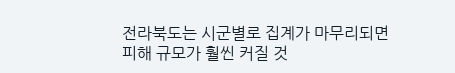전라북도는 시군별로 집계가 마무리되면
피해 규모가 훨씬 커질 것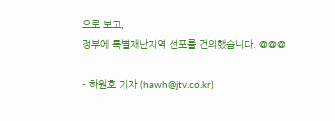으로 보고,
정부에 특별재난지역 선포를 건의했습니다. @@@

- 하원호 기자 (hawh@jtv.co.kr)